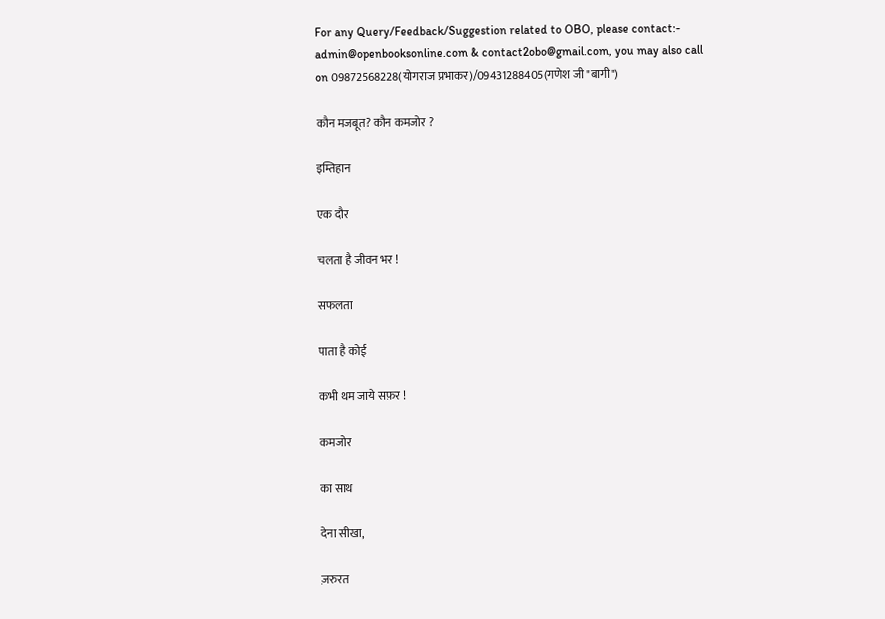For any Query/Feedback/Suggestion related to OBO, please contact:- admin@openbooksonline.com & contact2obo@gmail.com, you may also call on 09872568228(योगराज प्रभाकर)/09431288405(गणेश जी "बागी")

कौन मजबूत? कौन कमजोर ?

इम्तिहान

एक दौर

चलता है जीवन भर !

सफलता

पाता है कोई

कभी थम जाये सफ़र !

कमजोर

का साथ

देना सीखा,

ज़रुरत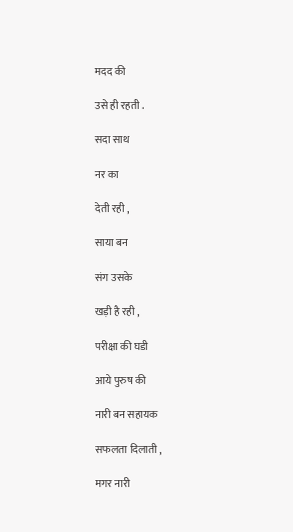मदद की

उसे ही रहती .

सदा साथ

नर का

देती रही ,

साया बन

संग उसके

खड़ी है रही ,

परीक्षा की घडी

आये पुरुष की

नारी बन सहायक

सफलता दिलाती ,

मगर नारी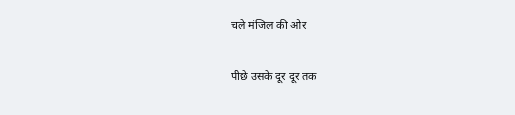चले मंजिल की ओर

पीछे उसके दूर दूर तक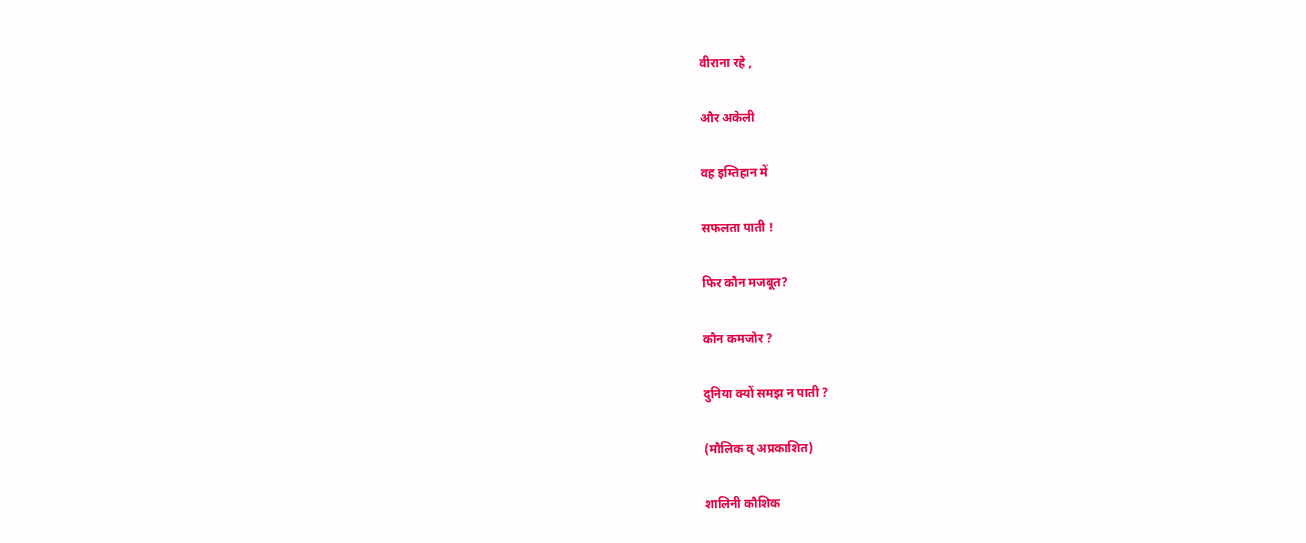वीराना रहे ,

और अकेली

वह इम्तिहान में

सफलता पाती !

फिर कौन मजबूत?

कौन कमजोर ?

दुनिया क्यों समझ न पाती ?

(मौलिक व् अप्रकाशित)

शालिनी कौशिक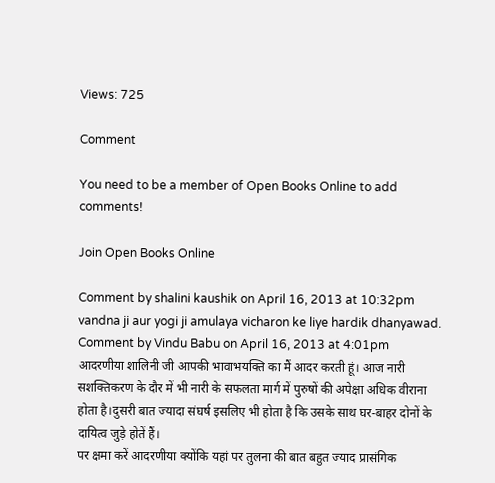Views: 725

Comment

You need to be a member of Open Books Online to add comments!

Join Open Books Online

Comment by shalini kaushik on April 16, 2013 at 10:32pm
vandna ji aur yogi ji amulaya vicharon ke liye hardik dhanyawad.
Comment by Vindu Babu on April 16, 2013 at 4:01pm
आदरणीया शालिनी जी आपकी भावाभयक्ति का मैं आदर करती हूं। आज नारी सशक्तिकरण के दौर में भी नारी के सफलता मार्ग में पुरुषों की अपेक्षा अधिक वीराना होता है।दुसरी बात ज्यादा संघर्ष इसलिए भी होता है कि उसके साथ घर-बाहर दोनों के दायित्व जुड़े होतें हैं।
पर क्षमा करें आदरणीया क्योंकि यहां पर तुलना की बात बहुत ज्याद प्रासंगिक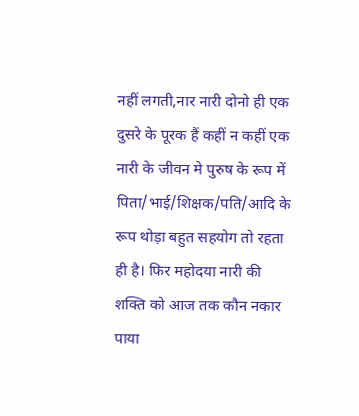नहीं लगती,नार नारी दोनो ही एक दुसरे के पूरक हैं कहीं न कहीं एक नारी के जीवन मे पुरुष के रूप में पिता/भाई/शिक्षक/पति/आदि के रूप थोड़ा बहुत सहयोग तो रहता ही है। फिर महोदया नारी की शक्ति को आज तक कौन नकार पाया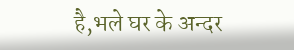है,भले घर के अन्दर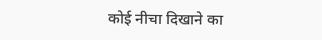कोई नीचा दिखाने का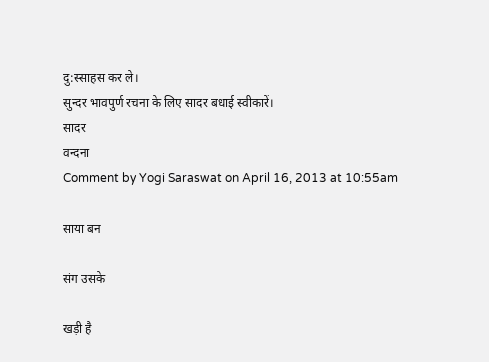दु:स्साहस कर ले।
सुन्दर भावपुर्ण रचना के लिए सादर बधाई स्वीकारें।
सादर
वन्दना
Comment by Yogi Saraswat on April 16, 2013 at 10:55am

साया बन

संग उसके

खड़ी है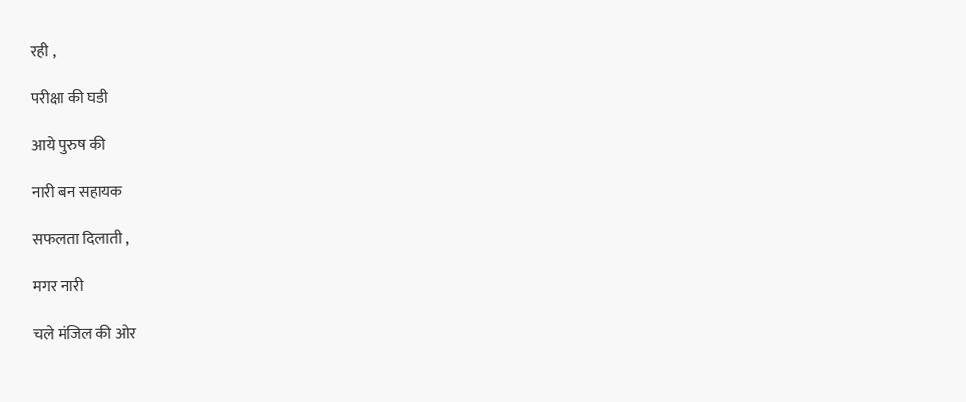रही ,

परीक्षा की घडी

आये पुरुष की

नारी बन सहायक

सफलता दिलाती ,

मगर नारी

चले मंजिल की ओर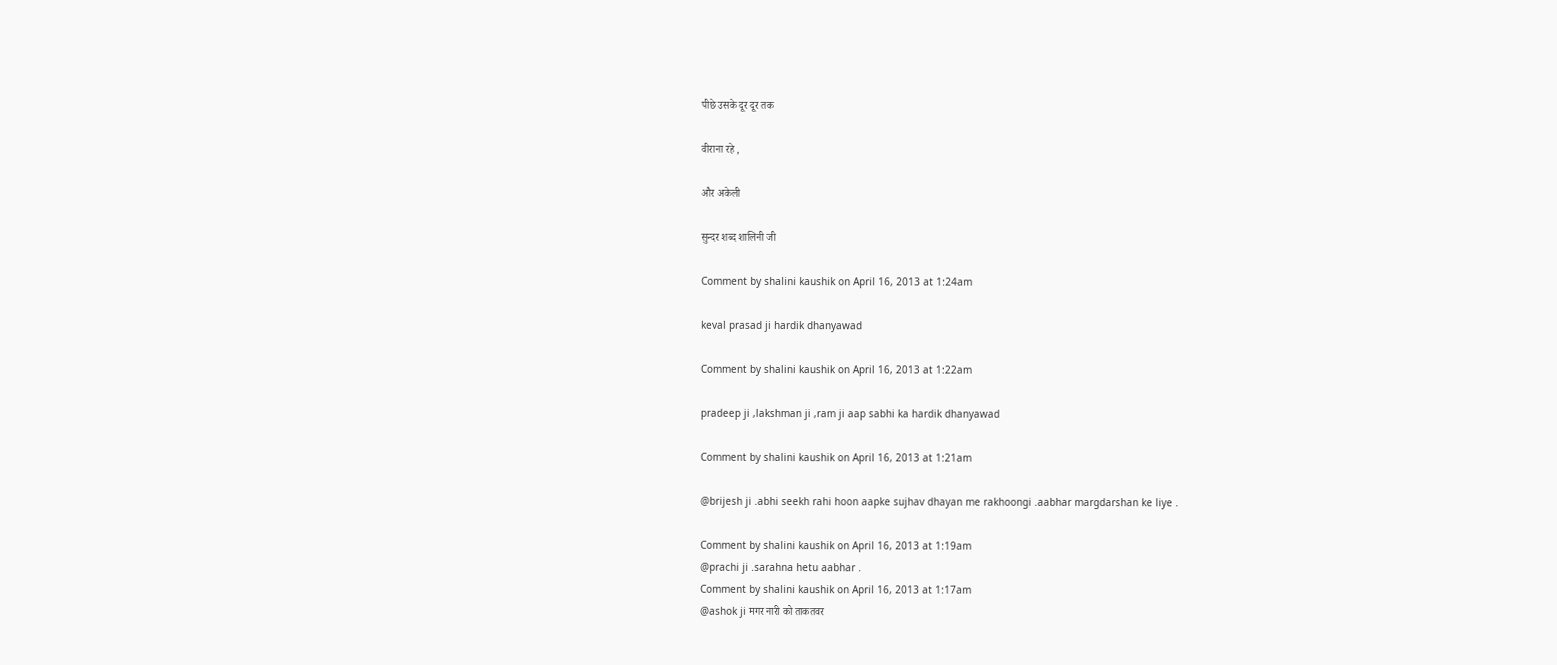पीछे उसके दूर दूर तक

वीराना रहे ,

और अकेली

सुन्दर शब्द शालिनी जी

Comment by shalini kaushik on April 16, 2013 at 1:24am

keval prasad ji hardik dhanyawad

Comment by shalini kaushik on April 16, 2013 at 1:22am

pradeep ji ,lakshman ji ,ram ji aap sabhi ka hardik dhanyawad

Comment by shalini kaushik on April 16, 2013 at 1:21am

@brijesh ji .abhi seekh rahi hoon aapke sujhav dhayan me rakhoongi .aabhar margdarshan ke liye .

Comment by shalini kaushik on April 16, 2013 at 1:19am
@prachi ji .sarahna hetu aabhar .
Comment by shalini kaushik on April 16, 2013 at 1:17am
@ashok ji मगर नारी को ताकतवर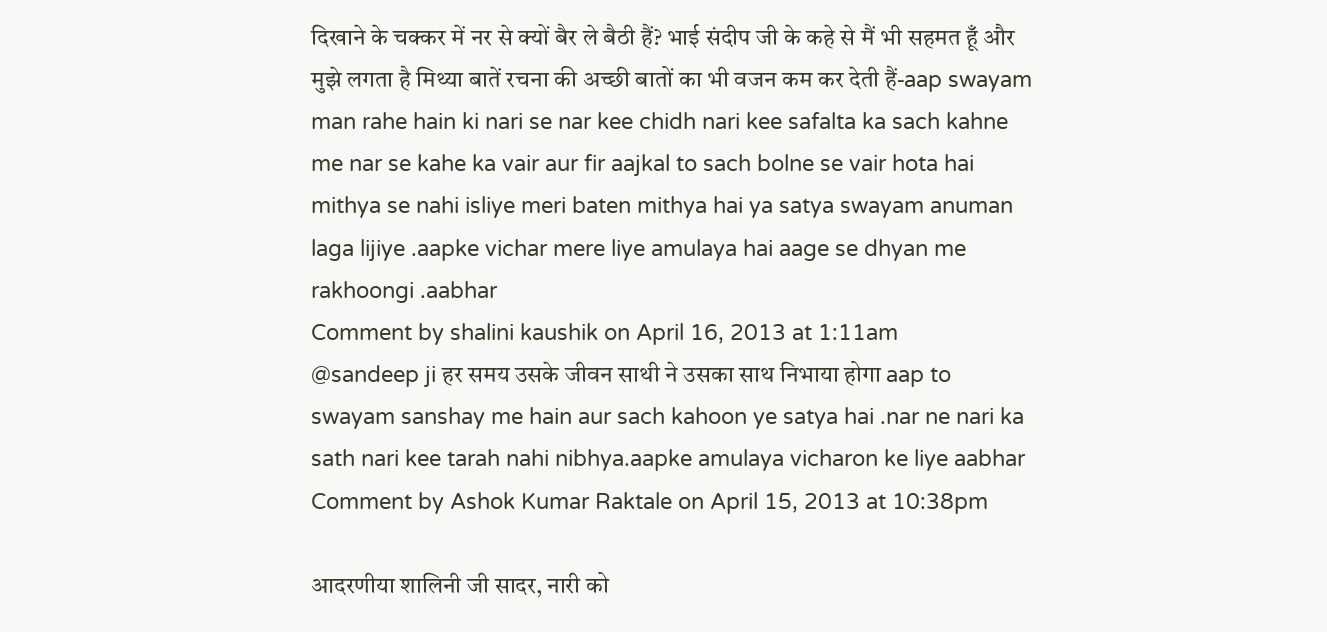दिखाने के चक्कर में नर से क्यों बैर ले बैठी हैं? भाई संदीप जी के कहे से मैं भी सहमत हूँ और मुझे लगता है मिथ्या बातें रचना की अच्छी बातों का भी वजन कम कर देती हैं-aap swayam man rahe hain ki nari se nar kee chidh nari kee safalta ka sach kahne me nar se kahe ka vair aur fir aajkal to sach bolne se vair hota hai mithya se nahi isliye meri baten mithya hai ya satya swayam anuman laga lijiye .aapke vichar mere liye amulaya hai aage se dhyan me rakhoongi .aabhar
Comment by shalini kaushik on April 16, 2013 at 1:11am
@sandeep ji हर समय उसके जीवन साथी ने उसका साथ निभाया होगा aap to swayam sanshay me hain aur sach kahoon ye satya hai .nar ne nari ka sath nari kee tarah nahi nibhya.aapke amulaya vicharon ke liye aabhar
Comment by Ashok Kumar Raktale on April 15, 2013 at 10:38pm

आदरणीया शालिनी जी सादर, नारी को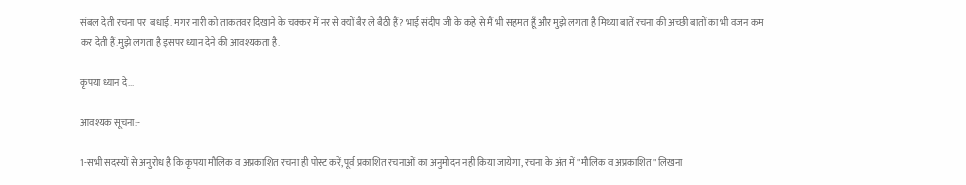संबल देती रचना पर  बधाई. मगर नारी को ताकतवर दिखाने के चक्कर में नर से क्यों बैर ले बैठी हैं? भाई संदीप जी के कहे से मैं भी सहमत हूँ और मुझे लगता है मिथ्या बातें रचना की अच्छी बातों का भी वजन कम कर देती हैं.मुझे लगता है इसपर ध्यान देने की आवश्यकता है.

कृपया ध्यान दे...

आवश्यक सूचना:-

1-सभी सदस्यों से अनुरोध है कि कृपया मौलिक व अप्रकाशित रचना ही पोस्ट करें,पूर्व प्रकाशित रचनाओं का अनुमोदन नही किया जायेगा, रचना के अंत में "मौलिक व अप्रकाशित" लिखना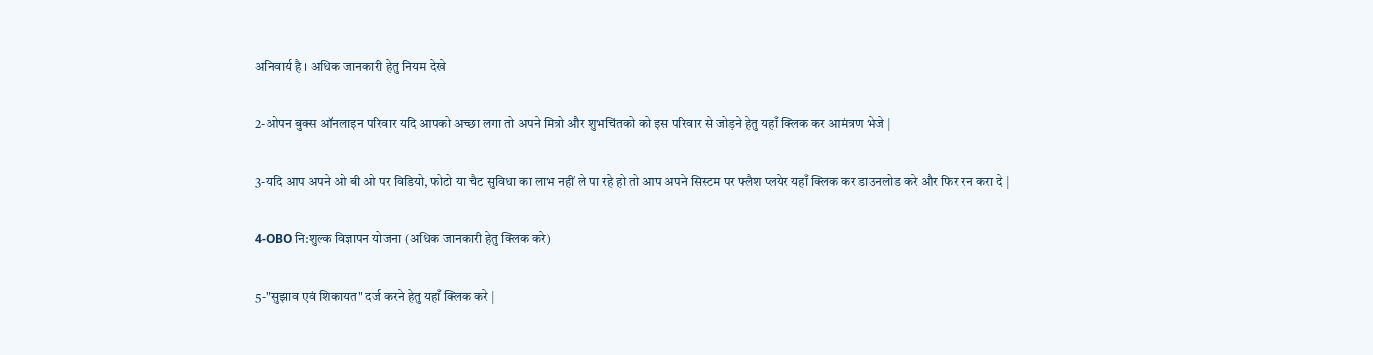अनिवार्य है । अधिक जानकारी हेतु नियम देखे

2-ओपन बुक्स ऑनलाइन परिवार यदि आपको अच्छा लगा तो अपने मित्रो और शुभचिंतको को इस परिवार से जोड़ने हेतु यहाँ क्लिक कर आमंत्रण भेजे |

3-यदि आप अपने ओ बी ओ पर विडियो, फोटो या चैट सुविधा का लाभ नहीं ले पा रहे हो तो आप अपने सिस्टम पर फ्लैश प्लयेर यहाँ क्लिक कर डाउनलोड करे और फिर रन करा दे |

4-OBO नि:शुल्क विज्ञापन योजना (अधिक जानकारी हेतु क्लिक करे)

5-"सुझाव एवं शिकायत" दर्ज करने हेतु यहाँ क्लिक करे |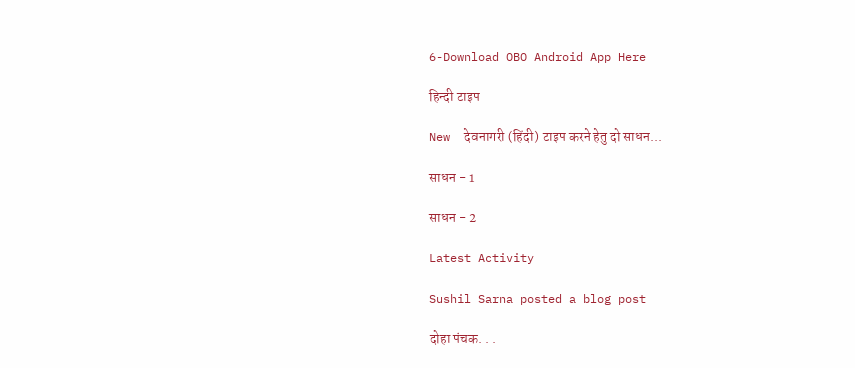6-Download OBO Android App Here

हिन्दी टाइप

New  देवनागरी (हिंदी) टाइप करने हेतु दो साधन...

साधन - 1

साधन - 2

Latest Activity

Sushil Sarna posted a blog post

दोहा पंचक. . .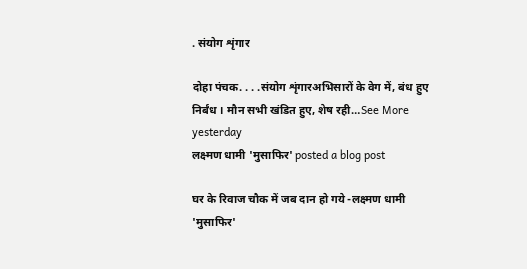. संयोग शृंगार

दोहा पंचक. . . .संयोग शृंगारअभिसारों के वेग में, बंध हुए निर्बंध । मौन सभी खंडित हुए, शेष रही…See More
yesterday
लक्ष्मण धामी 'मुसाफिर' posted a blog post

घर के रिवाज चौक में जब दान हो गये -लक्ष्मण धामी 'मुसाफिर'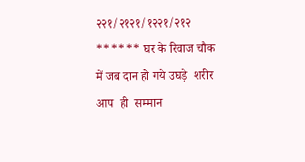२२१/२१२१/१२२१/२१२ ****** घर के रिवाज चौक में जब दान हो गये उघड़े  शरीर  आप  ही  सम्मान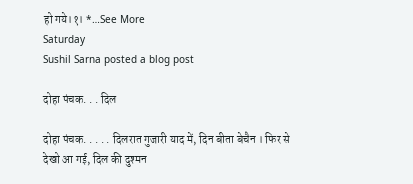हो गये।१। *…See More
Saturday
Sushil Sarna posted a blog post

दोहा पंचक. . . दिल

दोहा पंचक. . . . . दिलरात गुजारी याद में, दिन बीता बेचैन । फिर से देखो आ गई, दिल की दुश्मन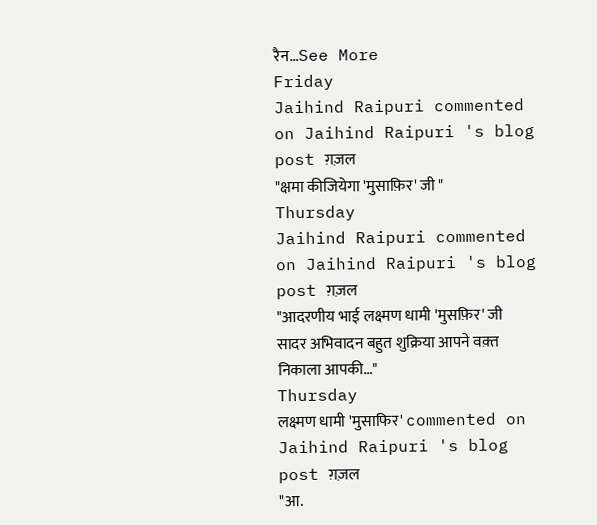रैन…See More
Friday
Jaihind Raipuri commented on Jaihind Raipuri 's blog post ग़ज़ल
"क्षमा कीजियेगा 'मुसाफ़िर' जी "
Thursday
Jaihind Raipuri commented on Jaihind Raipuri 's blog post ग़ज़ल
"आदरणीय भाई लक्ष्मण धामी 'मुसफ़िर' जी सादर अभिवादन बहुत शुक्रिया आपने वक़्त निकाला आपकी…"
Thursday
लक्ष्मण धामी 'मुसाफिर' commented on Jaihind Raipuri 's blog post ग़ज़ल
"आ.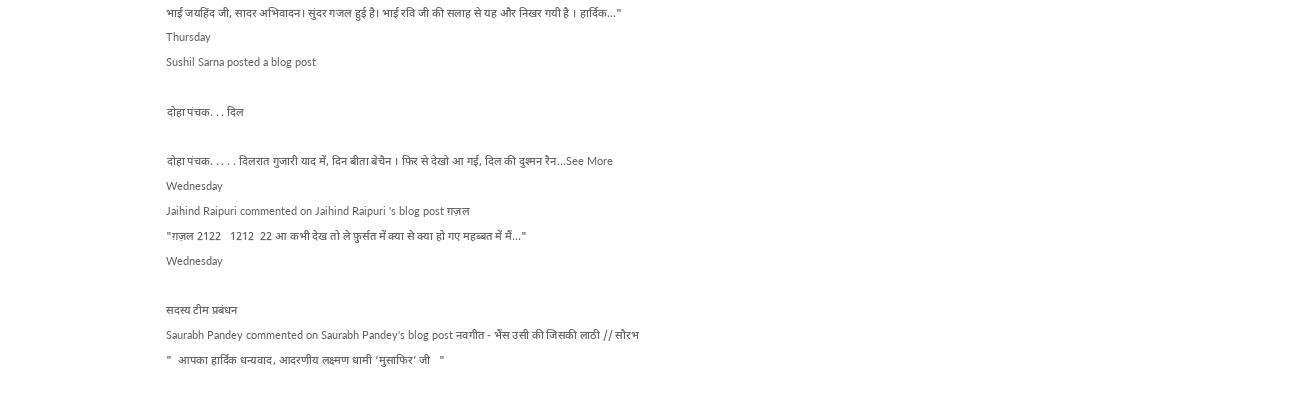भाई जयहिंद जी, सादर अभिवादन। सुंदर गजल हुई है। भाई रवि जी की सलाह से यह और निखर गयी है । हार्दिक…"
Thursday
Sushil Sarna posted a blog post

दोहा पंचक. . . दिल

दोहा पंचक. . . . . दिलरात गुजारी याद में, दिन बीता बेचैन । फिर से देखो आ गई, दिल की दुश्मन रैन…See More
Wednesday
Jaihind Raipuri commented on Jaihind Raipuri 's blog post ग़ज़ल
"ग़ज़ल 2122   1212  22 आ कभी देख तो ले फ़ुर्सत में क्या से क्या हो गए महब्बत में मैं…"
Wednesday

सदस्य टीम प्रबंधन
Saurabh Pandey commented on Saurabh Pandey's blog post नवगीत - भैंस उसी की जिसकी लाठी // सौरभ
"  आपका हार्दिक धन्यवाद, आदरणीय लक्ष्मण धामी ’मुसाफिर’ जी   "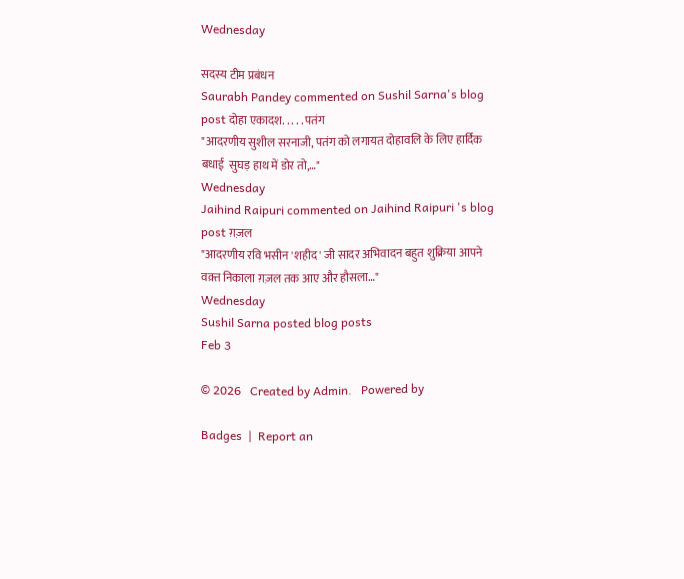Wednesday

सदस्य टीम प्रबंधन
Saurabh Pandey commented on Sushil Sarna's blog post दोहा एकादश. . . . . पतंग
"आदरणीय सुशील सरनाजी, पतंग को लगायत दोहावलि के लिए हार्दिक बधाई  सुघड़ हाथ में डोर तो,…"
Wednesday
Jaihind Raipuri commented on Jaihind Raipuri 's blog post ग़ज़ल
"आदरणीय रवि भसीन 'शहीद' जी सादर अभिवादन बहुत शुक्रिया आपने वक़्त निकाला ग़ज़ल तक आए और हौसला…"
Wednesday
Sushil Sarna posted blog posts
Feb 3

© 2026   Created by Admin.   Powered by

Badges  |  Report an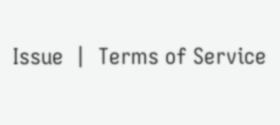Issue  |  Terms of Service